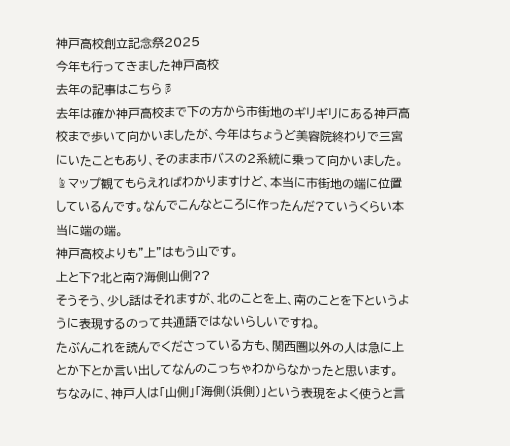神戸高校創立記念祭2025
今年も行ってきました神戸高校
去年の記事はこちら☟
去年は確か神戸高校まで下の方から市街地のギリギリにある神戸高校まで歩いて向かいましたが、今年はちょうど美容院終わりで三宮にいたこともあり、そのまま市バスの2系統に乗って向かいました。
☝マップ観てもらえればわかりますけど、本当に市街地の端に位置しているんです。なんでこんなところに作ったんだ?ていうくらい本当に端の端。
神戸高校よりも"上"はもう山です。
上と下?北と南?海側山側??
そうそう、少し話はそれますが、北のことを上、南のことを下というように表現するのって共通語ではないらしいですね。
たぶんこれを読んでくださっている方も、関西圏以外の人は急に上とか下とか言い出してなんのこっちゃわからなかったと思います。
ちなみに、神戸人は「山側」「海側(浜側)」という表現をよく使うと言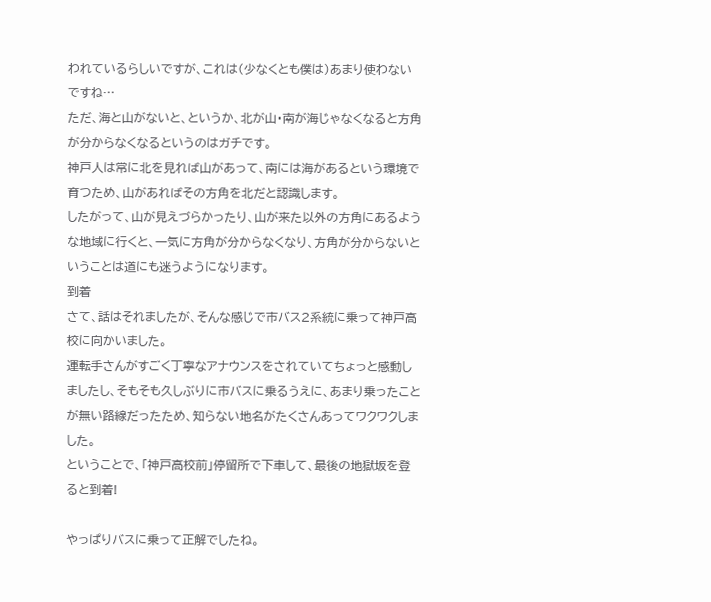われているらしいですが、これは(少なくとも僕は)あまり使わないですね…
ただ、海と山がないと、というか、北が山・南が海じゃなくなると方角が分からなくなるというのはガチです。
神戸人は常に北を見れば山があって、南には海があるという環境で育つため、山があればその方角を北だと認識します。
したがって、山が見えづらかったり、山が来た以外の方角にあるような地域に行くと、一気に方角が分からなくなり、方角が分からないということは道にも迷うようになります。
到着
さて、話はそれましたが、そんな感じで市バス2系統に乗って神戸高校に向かいました。
運転手さんがすごく丁寧なアナウンスをされていてちょっと感動しましたし、そもそも久しぶりに市バスに乗るうえに、あまり乗ったことが無い路線だったため、知らない地名がたくさんあってワクワクしました。
ということで、「神戸高校前」停留所で下車して、最後の地獄坂を登ると到着!

やっぱりバスに乗って正解でしたね。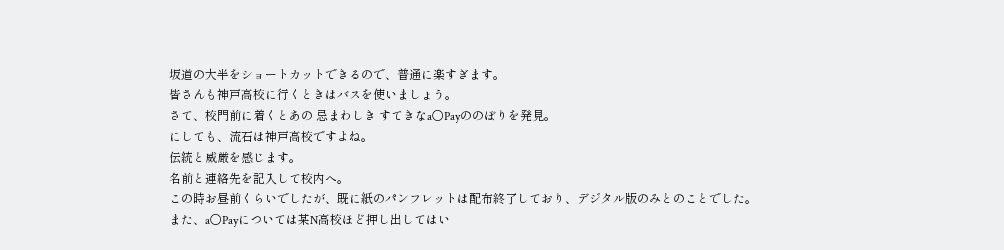坂道の大半をショートカットできるので、普通に楽すぎます。
皆さんも神戸高校に行くときはバスを使いましょう。
さて、校門前に着くとあの 忌まわしき すてきなa○Payののぼりを発見。
にしても、流石は神戸高校ですよね。
伝統と威厳を感じます。
名前と連絡先を記入して校内へ。
この時お昼前くらいでしたが、既に紙のパンフレットは配布終了しており、デジタル版のみとのことでした。
また、a○Payについては某N高校ほど押し出してはい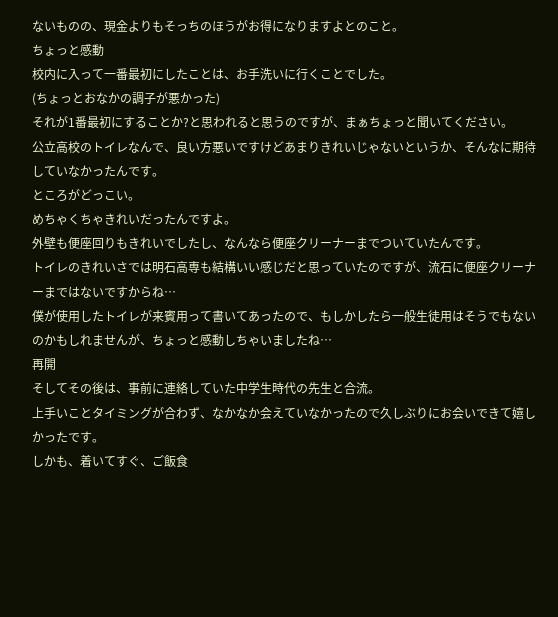ないものの、現金よりもそっちのほうがお得になりますよとのこと。
ちょっと感動
校内に入って一番最初にしたことは、お手洗いに行くことでした。
(ちょっとおなかの調子が悪かった)
それが1番最初にすることか?と思われると思うのですが、まぁちょっと聞いてください。
公立高校のトイレなんで、良い方悪いですけどあまりきれいじゃないというか、そんなに期待していなかったんです。
ところがどっこい。
めちゃくちゃきれいだったんですよ。
外壁も便座回りもきれいでしたし、なんなら便座クリーナーまでついていたんです。
トイレのきれいさでは明石高専も結構いい感じだと思っていたのですが、流石に便座クリーナーまではないですからね…
僕が使用したトイレが来賓用って書いてあったので、もしかしたら一般生徒用はそうでもないのかもしれませんが、ちょっと感動しちゃいましたね…
再開
そしてその後は、事前に連絡していた中学生時代の先生と合流。
上手いことタイミングが合わず、なかなか会えていなかったので久しぶりにお会いできて嬉しかったです。
しかも、着いてすぐ、ご飯食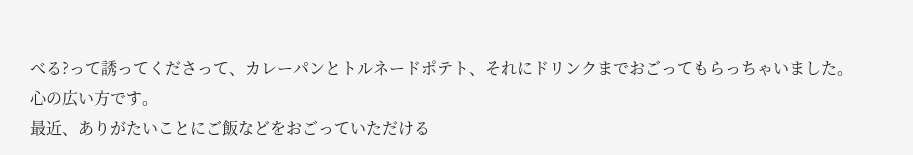べる?って誘ってくださって、カレーパンとトルネードポテト、それにドリンクまでおごってもらっちゃいました。
心の広い方です。
最近、ありがたいことにご飯などをおごっていただける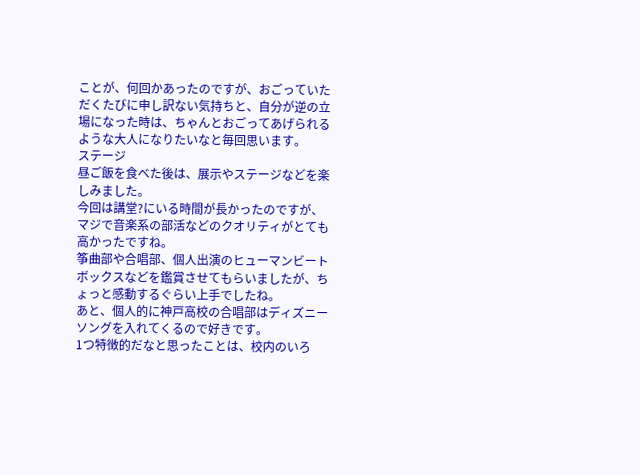ことが、何回かあったのですが、おごっていただくたびに申し訳ない気持ちと、自分が逆の立場になった時は、ちゃんとおごってあげられるような大人になりたいなと毎回思います。
ステージ
昼ご飯を食べた後は、展示やステージなどを楽しみました。
今回は講堂?にいる時間が長かったのですが、マジで音楽系の部活などのクオリティがとても高かったですね。
筝曲部や合唱部、個人出演のヒューマンビートボックスなどを鑑賞させてもらいましたが、ちょっと感動するぐらい上手でしたね。
あと、個人的に神戸高校の合唱部はディズニーソングを入れてくるので好きです。
1つ特徴的だなと思ったことは、校内のいろ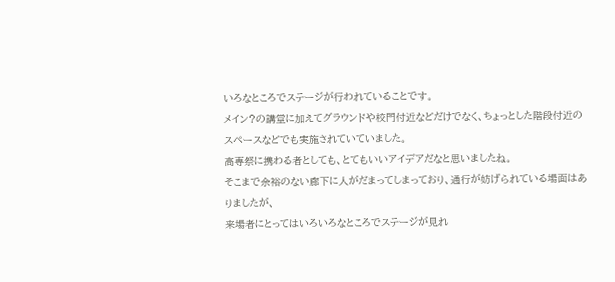いろなところでステージが行われていることです。
メイン?の講堂に加えてグラウンドや校門付近などだけでなく、ちょっとした階段付近のスペースなどでも実施されていていました。
高専祭に携わる者としても、とてもいいアイデアだなと思いましたね。
そこまで余裕のない廊下に人がだまってしまっており、通行が妨げられている場面はありましたが、
来場者にとってはいろいろなところでステージが見れ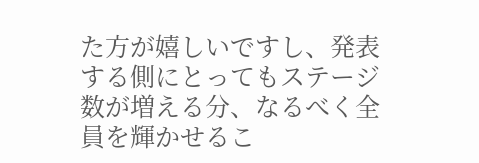た方が嬉しいですし、発表する側にとってもステージ数が増える分、なるべく全員を輝かせるこ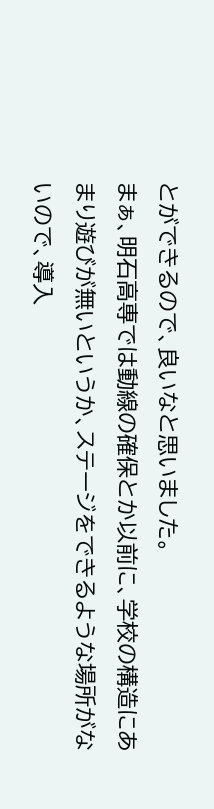とができるので、良いなと思いました。
まぁ、明石高専では動線の確保とか以前に、学校の構造にあまり遊びが無いというか、ステージをできるような場所がないので、導入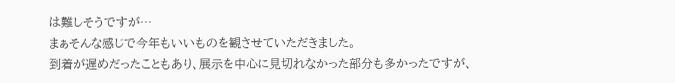は難しそうですが…
まぁそんな感じで今年もいいものを観させていただきました。
到着が遅めだったこともあり、展示を中心に見切れなかった部分も多かったですが、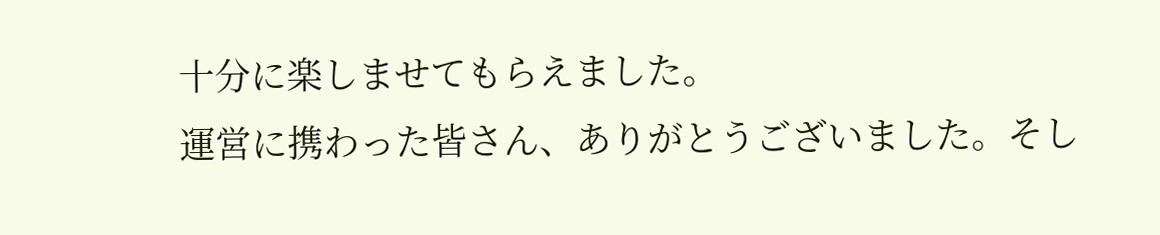十分に楽しませてもらえました。
運営に携わった皆さん、ありがとうございました。そし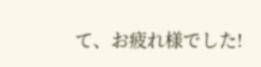て、お疲れ様でした!